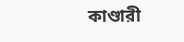কাণ্ডারী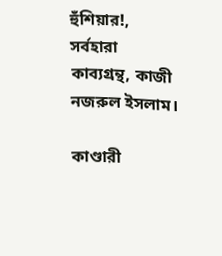হুঁশিয়ার!, সর্বহারা কাব্যগ্রন্থ, কাজী নজরুল ইসলাম।

কাণ্ডারী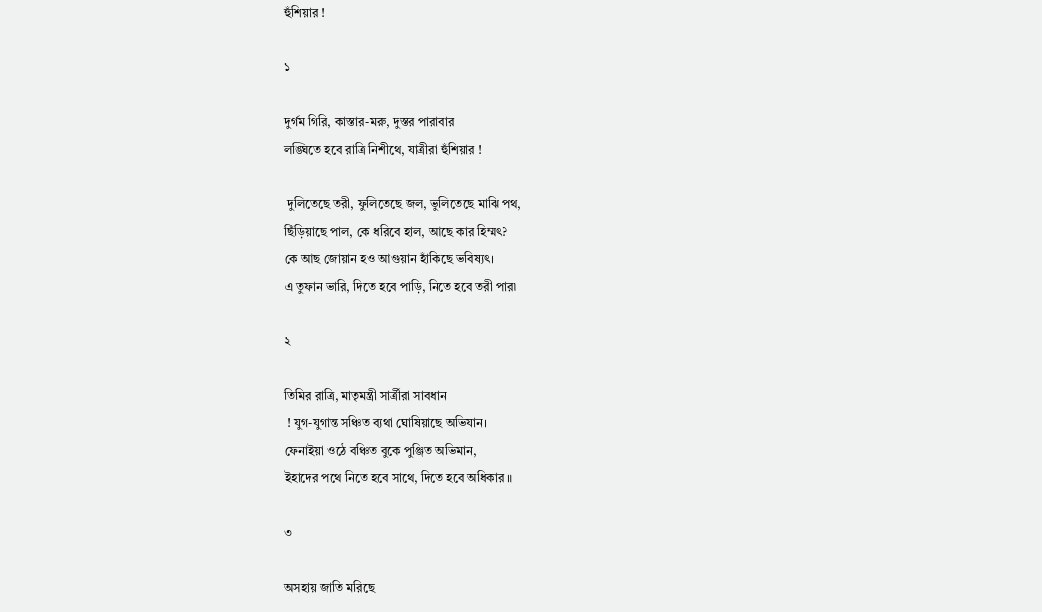হুঁশিয়ার !

১

দুর্গম গিরি, কাস্তার-মরু, দুস্তর পারাবার
লঙ্ঘিতে হবে রাত্রি নিশীথে, যাত্রীরা হুঁশিয়ার !

 দুলিতেছে তরী, ফুলিতেছে জল, ভুলিতেছে মাঝি পথ,
ছিঁড়িয়াছে পাল, কে ধরিবে হাল, আছে কার হিম্মৎ?
কে আছ জোয়ান হও আগুয়ান হাঁকিছে ভবিষ্যৎ।
এ তুফান ভারি, দিতে হবে পাড়ি, নিতে হবে তরী পার৷

২

তিমির রাত্রি, মাতৃমন্ত্রী সার্ত্রীরা সাবধান
 ! যুগ-যুগান্ত সঞ্চিত ব্যথা ঘোষিয়াছে অভিযান।
ফেনাইয়া ওঠে বঞ্চিত বুকে পুঞ্জিত অভিমান,
ইহাদের পথে নিতে হবে সাথে, দিতে হবে অধিকার ॥

৩

অসহায় জাতি মরিছে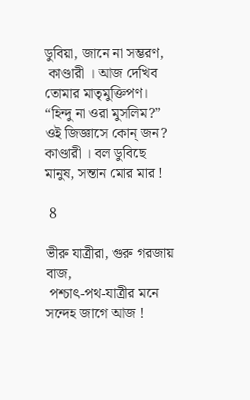ডুবিয়া, জানে না সম্ভরণ,
 কাণ্ডারী । আজ দেখিব তোমার মাতৃমুক্তিপণ।
“হিন্দু না ওরা মুসলিম?” ওই জিজ্ঞাসে কোন্ জন?
কাণ্ডারী । বল ডুবিছে মানুষ, সন্তান মোর মার !

 8

ভীরু যাত্রীরা, গুরু গরজায় বাজ,
 পশ্চাৎ-পথ-যাত্রীর মনে সন্দেহ জাগে আজ !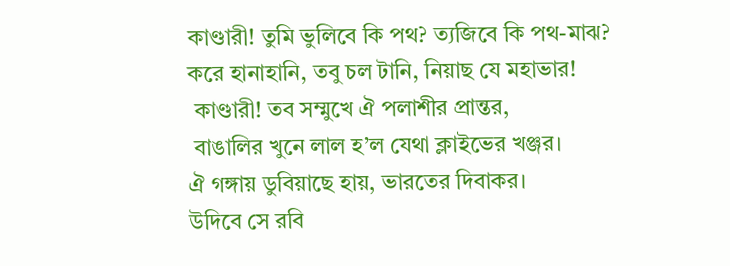কাণ্ডারী! তুমি ভুলিবে কি পথ? ত্যজিবে কি পথ-মাঝ?
করে হানাহানি, তবু চল টানি, নিয়াছ যে মহাভার!
 কাণ্ডারী! তব সম্মুখে ঐ পলাশীর প্রান্তর,
 বাঙালির খুনে লাল হ’ল যেথা ক্লাইভের খঞ্জর।
ঐ গঙ্গায় ডুবিয়াছে হায়, ভারতের দিবাকর।
উদিবে সে রবি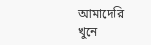আমাদেরি খুনে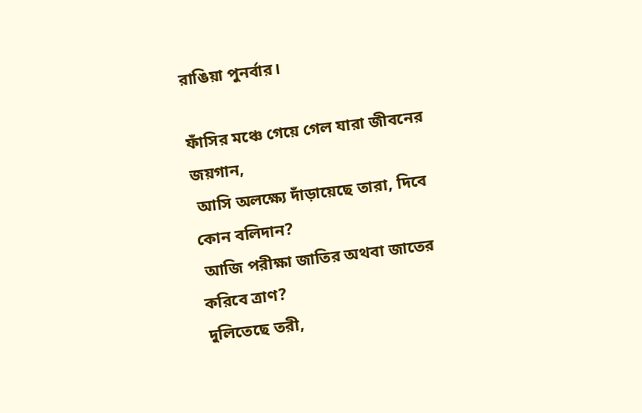রাঙিয়া পুনর্বার।

ফাঁসির মঞ্চে গেয়ে গেল যারা জীবনের জয়গান,
 আসি অলক্ষ্যে দাঁড়ায়েছে তারা, দিবে কোন বলিদান?
 আজি পরীক্ষা জাতির অথবা জাতের করিবে ত্রাণ?
দুলিতেছে তরী,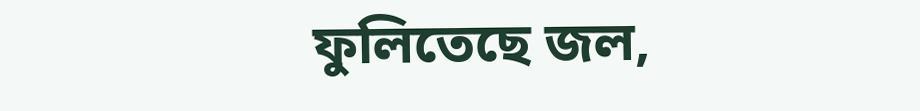ফুলিতেছে জল,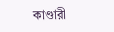কাণ্ডারী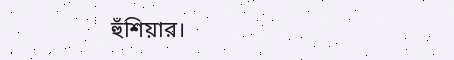হুঁশিয়ার।